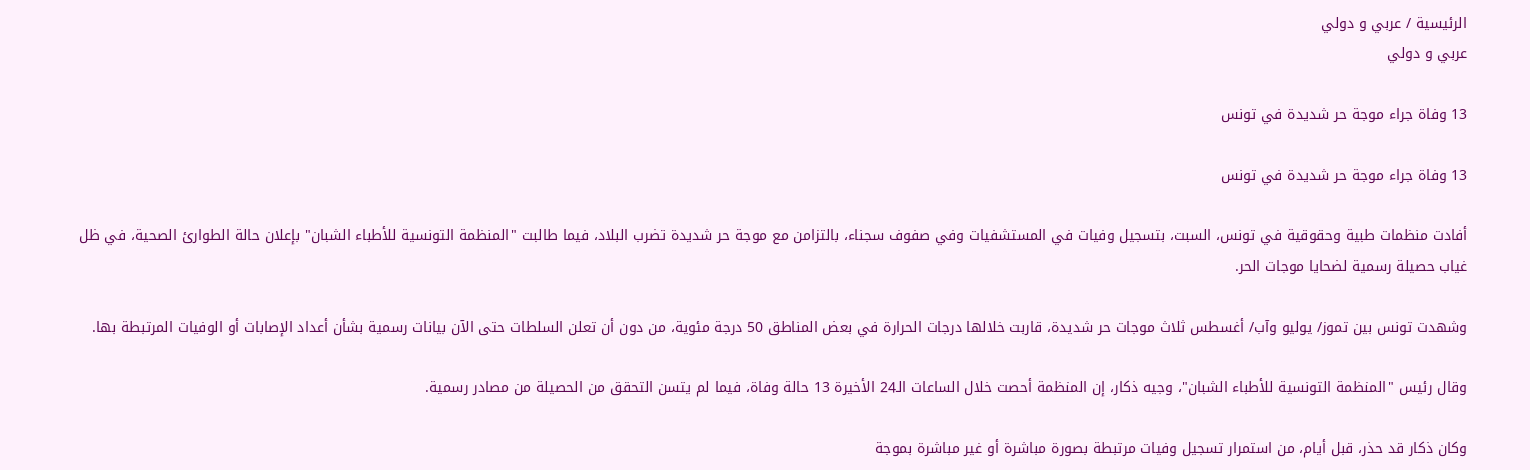الرئيسية / عربي و دولي
عربي و دولي

13 وفاة جراء موجة حر شديدة في تونس

13 وفاة جراء موجة حر شديدة في تونس

أفادت منظمات طبية وحقوقية في تونس، السبت، بتسجيل وفيات في المستشفيات وفي صفوف سجناء، بالتزامن مع موجة حر شديدة تضرب البلاد، فيما طالبت "المنظمة التونسية للأطباء الشبان" بإعلان حالة الطوارئ الصحية، في ظل غياب حصيلة رسمية لضحايا موجات الحر.

وشهدت تونس بين تموز/ يوليو وآب/ أغسطس ثلاث موجات حر شديدة، قاربت خلالها درجات الحرارة في بعض المناطق 50 درجة مئوية، من دون أن تعلن السلطات حتى الآن بيانات رسمية بشأن أعداد الإصابات أو الوفيات المرتبطة بها.

وقال رئيس "المنظمة التونسية للأطباء الشبان"، وجيه ذكار، إن المنظمة أحصت خلال الساعات الـ24 الأخيرة 13 حالة وفاة، فيما لم يتسن التحقق من الحصيلة من مصادر رسمية.

وكان ذكار قد حذر، قبل أيام، من استمرار تسجيل وفيات مرتبطة بصورة مباشرة أو غير مباشرة بموجة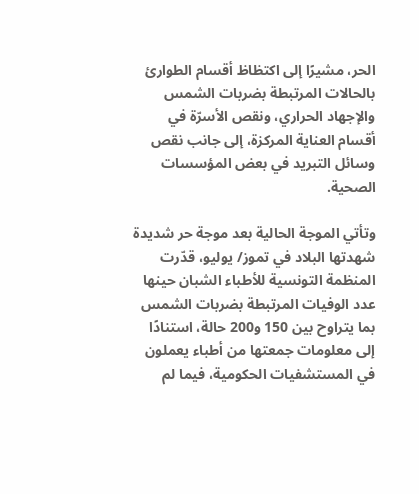الحر، مشيرًا إلى اكتظاظ أقسام الطوارئ بالحالات المرتبطة بضربات الشمس والإجهاد الحراري، ونقص الأسرّة في أقسام العناية المركزة، إلى جانب نقص وسائل التبريد في بعض المؤسسات الصحية.

وتأتي الموجة الحالية بعد موجة حر شديدة شهدتها البلاد في تموز/ يوليو، قدّرت المنظمة التونسية للأطباء الشبان حينها عدد الوفيات المرتبطة بضربات الشمس بما يتراوح بين 150 و200 حالة، استنادًا إلى معلومات جمعتها من أطباء يعملون في المستشفيات الحكومية، فيما لم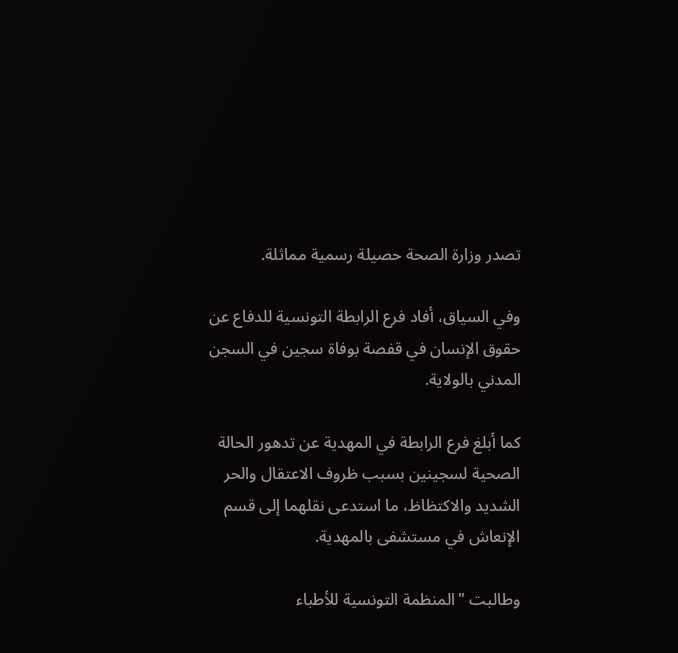تصدر وزارة الصحة حصيلة رسمية مماثلة.

وفي السياق، أفاد فرع الرابطة التونسية للدفاع عن حقوق الإنسان في قفصة بوفاة سجين في السجن المدني بالولاية.

كما أبلغ فرع الرابطة في المهدية عن تدهور الحالة الصحية لسجينين بسبب ظروف الاعتقال والحر الشديد والاكتظاظ، ما استدعى نقلهما إلى قسم الإنعاش في مستشفى بالمهدية.

وطالبت "المنظمة التونسية للأطباء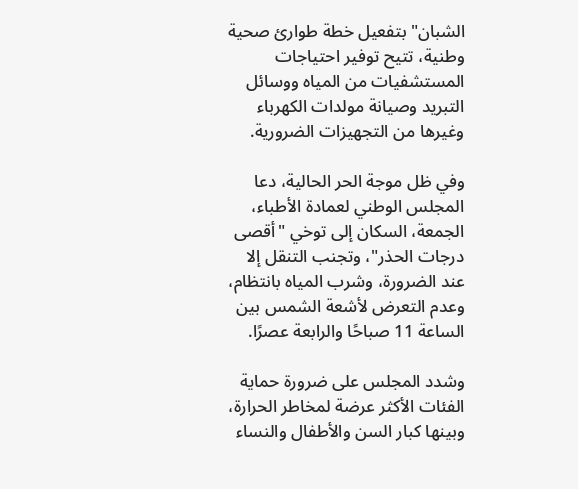الشبان" بتفعيل خطة طوارئ صحية وطنية، تتيح توفير احتياجات المستشفيات من المياه ووسائل التبريد وصيانة مولدات الكهرباء وغيرها من التجهيزات الضرورية.

وفي ظل موجة الحر الحالية، دعا المجلس الوطني لعمادة الأطباء، الجمعة، السكان إلى توخي "أقصى درجات الحذر"، وتجنب التنقل إلا عند الضرورة، وشرب المياه بانتظام، وعدم التعرض لأشعة الشمس بين الساعة 11 صباحًا والرابعة عصرًا.

وشدد المجلس على ضرورة حماية الفئات الأكثر عرضة لمخاطر الحرارة، وبينها كبار السن والأطفال والنساء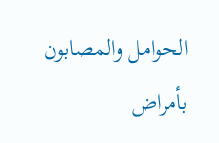الحوامل والمصابون بأمراض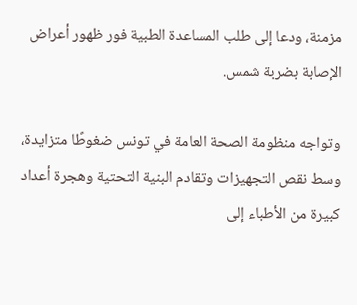مزمنة، ودعا إلى طلب المساعدة الطبية فور ظهور أعراض الإصابة بضربة شمس.

وتواجه منظومة الصحة العامة في تونس ضغوطًا متزايدة، وسط نقص التجهيزات وتقادم البنية التحتية وهجرة أعداد كبيرة من الأطباء إلى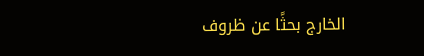الخارج بحثًا عن ظروف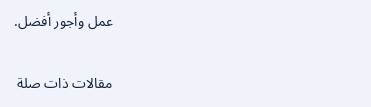عمل وأجور أفضل.

مقالات ذات صلة